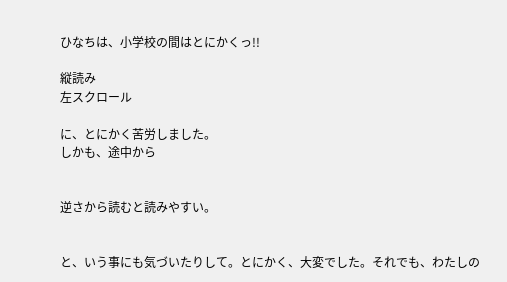ひなちは、小学校の間はとにかくっ!!

縦読み
左スクロール

に、とにかく苦労しました。
しかも、途中から


逆さから読むと読みやすい。


と、いう事にも気づいたりして。とにかく、大変でした。それでも、わたしの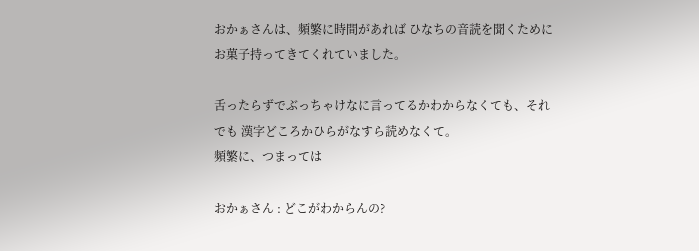おかぁさんは、頻繁に時間があれば ひなちの音読を聞くためにお菓子持ってきてくれていました。

舌ったらずでぶっちゃけなに言ってるかわからなくても、それでも 漢字どころかひらがなすら読めなくて。
頻繁に、つまっては

おかぁさん : どこがわからんの?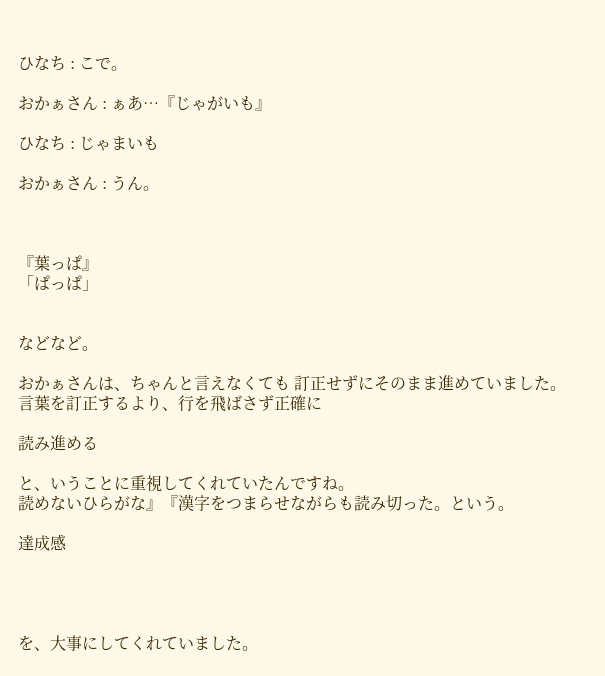ひなち : こで。

おかぁさん : ぁあ…『じゃがいも』

ひなち : じゃまいも

おかぁさん : うん。



『葉っぱ』
「ぱっぱ」


などなど。

おかぁさんは、ちゃんと言えなくても 訂正せずにそのまま進めていました。
言葉を訂正するより、行を飛ばさず正確に

読み進める

と、いうことに重視してくれていたんですね。
読めないひらがな』『漢字をつまらせながらも読み切った。という。

達成感




を、大事にしてくれていました。